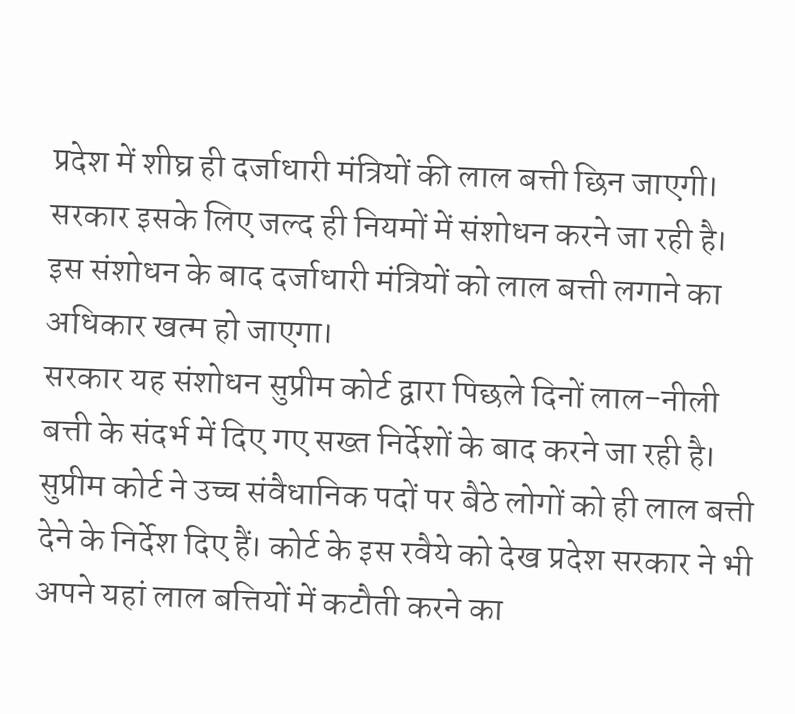प्रदेश में शीघ्र ही दर्जाधारी मंत्रियों की लाल बत्ती छिन जाएगी। सरकार इसके लिए जल्द ही नियमों में संशोधन करने जा रही है।
इस संशोधन के बाद दर्जाधारी मंत्रियों को लाल बत्ती लगाने का अधिकार खत्म हो जाएगा।
सरकार यह संशोधन सुप्रीम कोर्ट द्वारा पिछले दिनों लाल-नीली बत्ती के संदर्भ में दिए गए सख्त निर्देशों के बाद करने जा रही है।
सुप्रीम कोर्ट ने उच्च संवैधानिक पदों पर बैठे लोगों को ही लाल बत्ती देने के निर्देश दिए हैं। कोर्ट के इस रवैये को देख प्रदेश सरकार ने भी अपने यहां लाल बत्तियों में कटौती करने का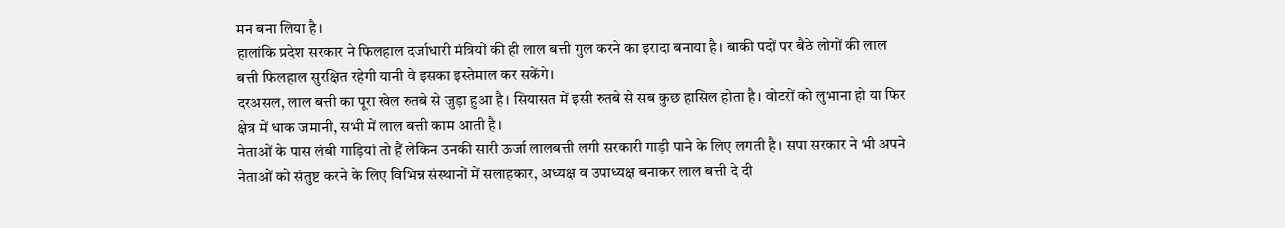मन बना लिया है।
हालांकि प्रदेश सरकार ने फिलहाल दर्जाधारी मंत्रियों की ही लाल बत्ती गुल करने का इरादा बनाया है। बाकी पदों पर बैठे लोगों की लाल बत्ती फिलहाल सुरक्षित रहेगी यानी वे इसका इस्तेमाल कर सकेंगे।
दरअसल, लाल बत्ती का पूरा खेल रुतबे से जुड़ा हुआ है। सियासत में इसी रुतबे से सब कुछ हासिल होता है। वोटरों को लुभाना हो या फिर क्षेत्र में धाक जमानी, सभी में लाल बत्ती काम आती है।
नेताओं के पास लंबी गाड़ियां तो हैं लेकिन उनकी सारी ऊर्जा लालबत्ती लगी सरकारी गाड़ी पाने के लिए लगती है। सपा सरकार ने भी अपने नेताओं को संतुष्ट करने के लिए विभिन्न संस्थानों में सलाहकार, अध्यक्ष व उपाध्यक्ष बनाकर लाल बत्ती दे दी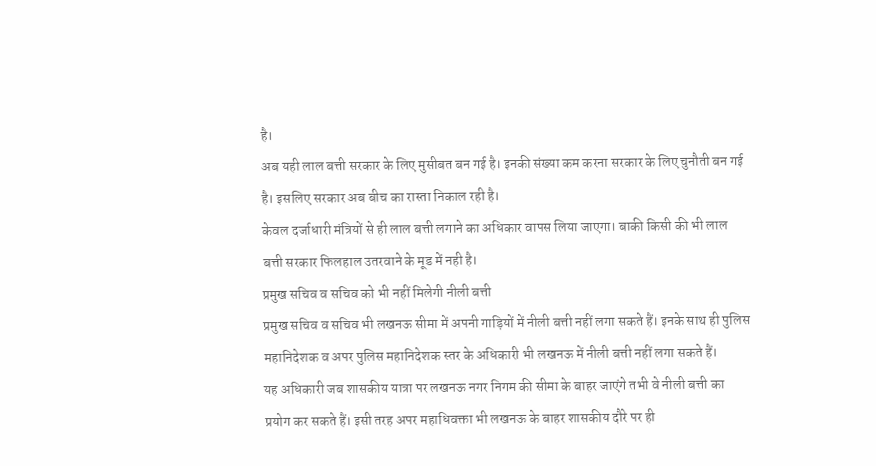है।
अब यही लाल बत्ती सरकार के लिए मुसीबत बन गई है। इनकी संख्या कम करना सरकार के लिए चुनौती बन गई है। इसलिए सरकार अब बीच का रास्ता निकाल रही है।
केवल दर्जाधारी मंत्रियों से ही लाल बत्ती लगाने का अधिकार वापस लिया जाएगा। बाकी किसी की भी लाल बत्ती सरकार फिलहाल उतरवाने के मूड में नही है।
प्रमुख सचिव व सचिव को भी नहीं मिलेगी नीली बत्ती
प्रमुख सचिव व सचिव भी लखनऊ सीमा में अपनी गाड़ियों में नीली बत्ती नहीं लगा सकते हैं। इनके साथ ही पुलिस महानिदेशक व अपर पुलिस महानिदेशक स्तर के अधिकारी भी लखनऊ में नीली बत्ती नहीं लगा सकते हैं।
यह अधिकारी जब शासकीय यात्रा पर लखनऊ नगर निगम की सीमा के बाहर जाएंगे तभी वे नीली बत्ती का प्रयोग कर सकते हैं। इसी तरह अपर महाधिवक्ता भी लखनऊ के बाहर शासकीय दौरे पर ही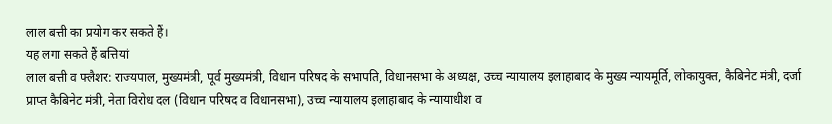लाल बत्ती का प्रयोग कर सकते हैं।
यह लगा सकते हैं बत्तियां
लाल बत्ती व फ्लैशर: राज्यपाल, मुख्यमंत्री, पूर्व मुख्यमंत्री, विधान परिषद के सभापति, विधानसभा के अध्यक्ष, उच्च न्यायालय इलाहाबाद के मुख्य न्यायमूर्ति, लोकायुक्त, कैबिनेट मंत्री, दर्जा प्राप्त कैबिनेट मंत्री, नेता विरोध दल (विधान परिषद व विधानसभा), उच्च न्यायालय इलाहाबाद के न्यायाधीश व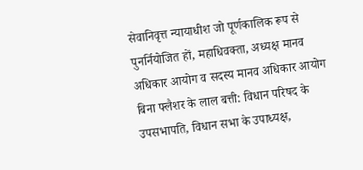सेवानिवृत्त न्यायाधीश जो पूर्णकालिक रूप से पुनर्नियोजित हों, महाधिवक्ता, अध्यक्ष मानव अधिकार आयोग व सदस्य मानव अधिकार आयोग
बिना फ्लैशर के लाल बत्ती: विधान परिषद के उपसभापति, विधान सभा के उपाध्यक्ष,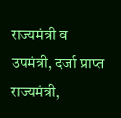राज्यमंत्री व उपमंत्री, दर्जा प्राप्त राज्यमंत्री,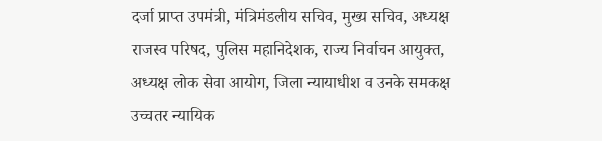दर्जा प्राप्त उपमंत्री, मंत्रिमंडलीय सचिव, मुख्य सचिव, अध्यक्ष राजस्व परिषद, पुलिस महानिदेशक, राज्य निर्वाचन आयुक्त, अध्यक्ष लोक सेवा आयोग, जिला न्यायाधीश व उनके समकक्ष उच्चतर न्यायिक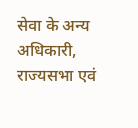सेवा के अन्य अधिकारी, राज्यसभा एवं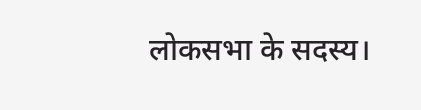लोकसभा के सदस्य।